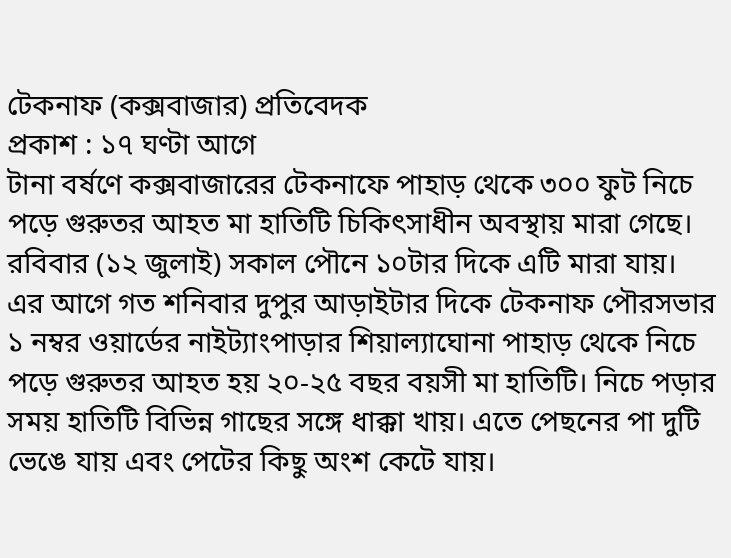টেকনাফ (কক্সবাজার) প্রতিবেদক
প্রকাশ : ১৭ ঘণ্টা আগে
টানা বর্ষণে কক্সবাজারের টেকনাফে পাহাড় থেকে ৩০০ ফুট নিচে পড়ে গুরুতর আহত মা হাতিটি চিকিৎসাধীন অবস্থায় মারা গেছে। রবিবার (১২ জুলাই) সকাল পৌনে ১০টার দিকে এটি মারা যায়।
এর আগে গত শনিবার দুপুর আড়াইটার দিকে টেকনাফ পৌরসভার ১ নম্বর ওয়ার্ডের নাইট্যাংপাড়ার শিয়াল্যাঘোনা পাহাড় থেকে নিচে পড়ে গুরুতর আহত হয় ২০-২৫ বছর বয়সী মা হাতিটি। নিচে পড়ার সময় হাতিটি বিভিন্ন গাছের সঙ্গে ধাক্কা খায়। এতে পেছনের পা দুটি ভেঙে যায় এবং পেটের কিছু অংশ কেটে যায়।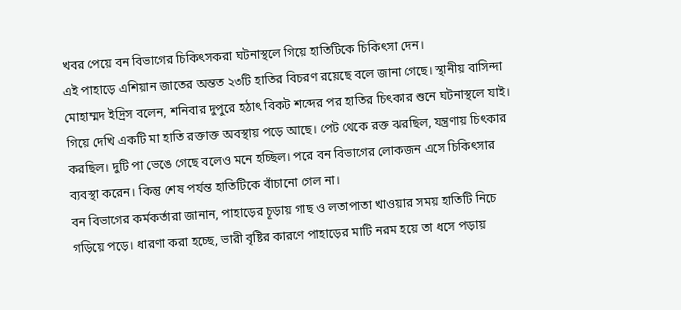খবর পেয়ে বন বিভাগের চিকিৎসকরা ঘটনাস্থলে গিয়ে হাতিটিকে চিকিৎসা দেন।
এই পাহাড়ে এশিয়ান জাতের অন্তত ২৩টি হাতির বিচরণ রয়েছে বলে জানা গেছে। স্থানীয় বাসিন্দা মোহাম্মদ ইদ্রিস বলেন, শনিবার দুপুরে হঠাৎ বিকট শব্দের পর হাতির চিৎকার শুনে ঘটনাস্থলে যাই। গিয়ে দেখি একটি মা হাতি রক্তাক্ত অবস্থায় পড়ে আছে। পেট থেকে রক্ত ঝরছিল, যন্ত্রণায় চিৎকার করছিল। দুটি পা ভেঙে গেছে বলেও মনে হচ্ছিল। পরে বন বিভাগের লোকজন এসে চিকিৎসার ব্যবস্থা করেন। কিন্তু শেষ পর্যন্ত হাতিটিকে বাঁচানো গেল না।
বন বিভাগের কর্মকর্তারা জানান, পাহাড়ের চূড়ায় গাছ ও লতাপাতা খাওয়ার সময় হাতিটি নিচে গড়িয়ে পড়ে। ধারণা করা হচ্ছে, ভারী বৃষ্টির কারণে পাহাড়ের মাটি নরম হয়ে তা ধসে পড়ায়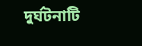দুর্ঘটনাটি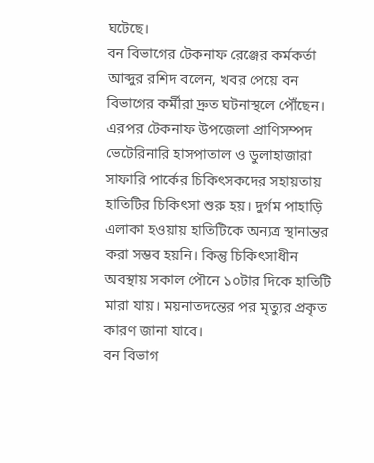ঘটেছে।
বন বিভাগের টেকনাফ রেঞ্জের কর্মকর্তা আব্দুর রশিদ বলেন, খবর পেয়ে বন বিভাগের কর্মীরা দ্রুত ঘটনাস্থলে পৌঁছেন। এরপর টেকনাফ উপজেলা প্রাণিসম্পদ ভেটেরিনারি হাসপাতাল ও ডুলাহাজারা সাফারি পার্কের চিকিৎসকদের সহায়তায় হাতিটির চিকিৎসা শুরু হয়। দুর্গম পাহাড়ি এলাকা হওয়ায় হাতিটিকে অন্যত্র স্থানান্তর করা সম্ভব হয়নি। কিন্তু চিকিৎসাধীন অবস্থায় সকাল পৌনে ১০টার দিকে হাতিটি মারা যায়। ময়নাতদন্তের পর মৃত্যুর প্রকৃত কারণ জানা যাবে।
বন বিভাগ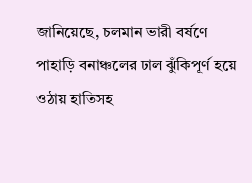জানিয়েছে, চলমান ভারী বর্ষণে পাহাড়ি বনাঞ্চলের ঢাল ঝুঁকিপূর্ণ হয়ে ওঠায় হাতিসহ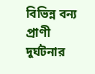বিভিন্ন বন্য প্রাণী দুর্ঘটনার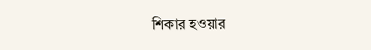শিকার হওয়ার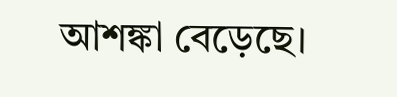আশঙ্কা বেড়েছে।